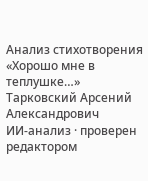Анализ стихотворения «Хорошо мне в теплушке…»
Тарковский Арсений Александрович
ИИ-анализ · проверен редактором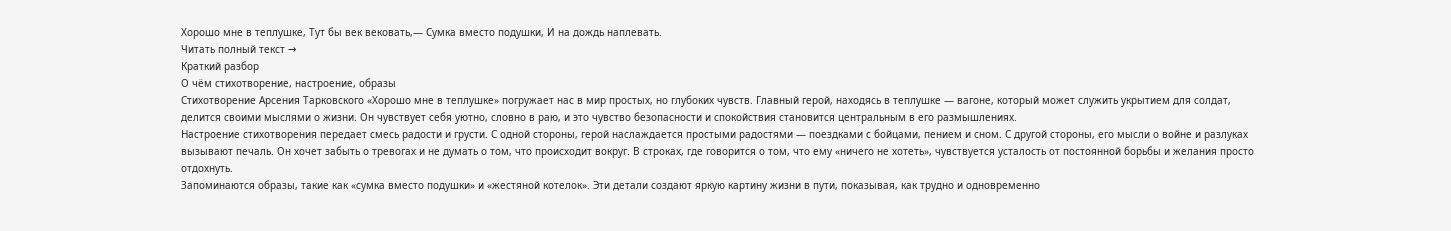Хорошо мне в теплушке, Тут бы век вековать,— Сумка вместо подушки, И на дождь наплевать.
Читать полный текст →
Краткий разбор
О чём стихотворение, настроение, образы
Стихотворение Арсения Тарковского «Хорошо мне в теплушке» погружает нас в мир простых, но глубоких чувств. Главный герой, находясь в теплушке — вагоне, который может служить укрытием для солдат, делится своими мыслями о жизни. Он чувствует себя уютно, словно в раю, и это чувство безопасности и спокойствия становится центральным в его размышлениях.
Настроение стихотворения передает смесь радости и грусти. С одной стороны, герой наслаждается простыми радостями — поездками с бойцами, пением и сном. С другой стороны, его мысли о войне и разлуках вызывают печаль. Он хочет забыть о тревогах и не думать о том, что происходит вокруг. В строках, где говорится о том, что ему «ничего не хотеть», чувствуется усталость от постоянной борьбы и желания просто отдохнуть.
Запоминаются образы, такие как «сумка вместо подушки» и «жестяной котелок». Эти детали создают яркую картину жизни в пути, показывая, как трудно и одновременно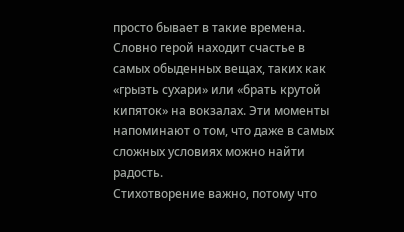просто бывает в такие времена. Словно герой находит счастье в самых обыденных вещах, таких как «грызть сухари» или «брать крутой кипяток» на вокзалах. Эти моменты напоминают о том, что даже в самых сложных условиях можно найти радость.
Стихотворение важно, потому что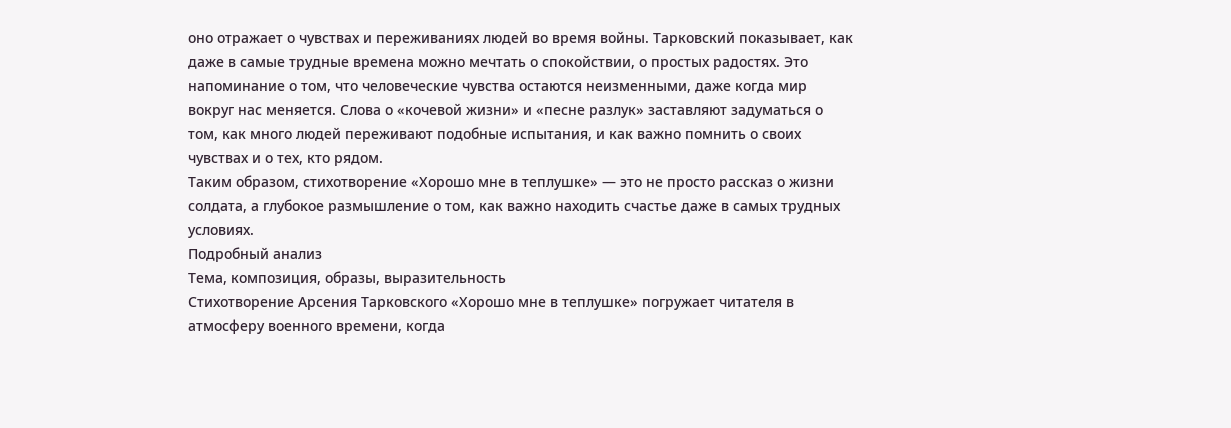оно отражает о чувствах и переживаниях людей во время войны. Тарковский показывает, как даже в самые трудные времена можно мечтать о спокойствии, о простых радостях. Это напоминание о том, что человеческие чувства остаются неизменными, даже когда мир вокруг нас меняется. Слова о «кочевой жизни» и «песне разлук» заставляют задуматься о том, как много людей переживают подобные испытания, и как важно помнить о своих чувствах и о тех, кто рядом.
Таким образом, стихотворение «Хорошо мне в теплушке» — это не просто рассказ о жизни солдата, а глубокое размышление о том, как важно находить счастье даже в самых трудных условиях.
Подробный анализ
Тема, композиция, образы, выразительность
Стихотворение Арсения Тарковского «Хорошо мне в теплушке» погружает читателя в атмосферу военного времени, когда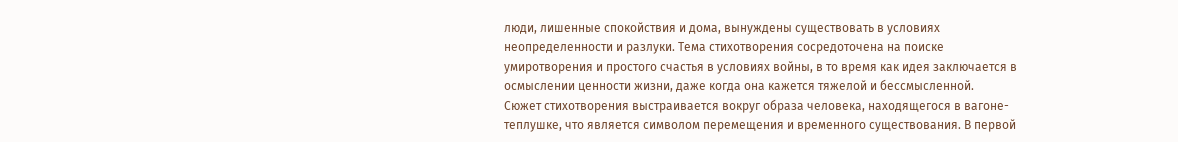люди, лишенные спокойствия и дома, вынуждены существовать в условиях неопределенности и разлуки. Тема стихотворения сосредоточена на поиске умиротворения и простого счастья в условиях войны, в то время как идея заключается в осмыслении ценности жизни, даже когда она кажется тяжелой и бессмысленной.
Сюжет стихотворения выстраивается вокруг образа человека, находящегося в вагоне-теплушке, что является символом перемещения и временного существования. В первой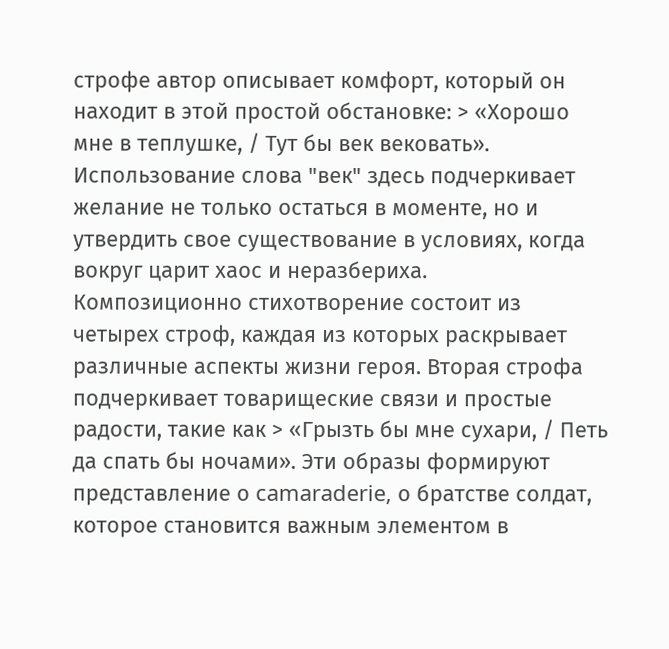строфе автор описывает комфорт, который он находит в этой простой обстановке: > «Хорошо мне в теплушке, / Тут бы век вековать». Использование слова "век" здесь подчеркивает желание не только остаться в моменте, но и утвердить свое существование в условиях, когда вокруг царит хаос и неразбериха.
Композиционно стихотворение состоит из четырех строф, каждая из которых раскрывает различные аспекты жизни героя. Вторая строфа подчеркивает товарищеские связи и простые радости, такие как > «Грызть бы мне сухари, / Петь да спать бы ночами». Эти образы формируют представление о camaraderie, о братстве солдат, которое становится важным элементом в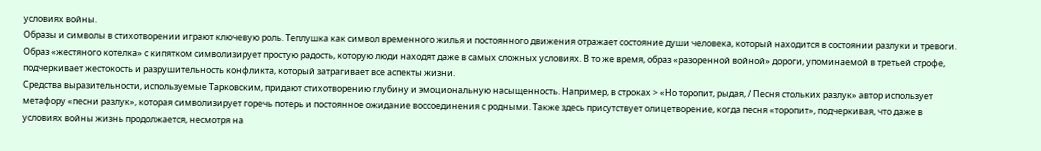условиях войны.
Образы и символы в стихотворении играют ключевую роль. Теплушка как символ временного жилья и постоянного движения отражает состояние души человека, который находится в состоянии разлуки и тревоги. Образ «жестяного котелка» с кипятком символизирует простую радость, которую люди находят даже в самых сложных условиях. В то же время, образ «разоренной войной» дороги, упоминаемой в третьей строфе, подчеркивает жестокость и разрушительность конфликта, который затрагивает все аспекты жизни.
Средства выразительности, используемые Тарковским, придают стихотворению глубину и эмоциональную насыщенность. Например, в строках > «Но торопит, рыдая, / Песня стольких разлук» автор использует метафору «песни разлук», которая символизирует горечь потерь и постоянное ожидание воссоединения с родными. Также здесь присутствует олицетворение, когда песня «торопит», подчеркивая, что даже в условиях войны жизнь продолжается, несмотря на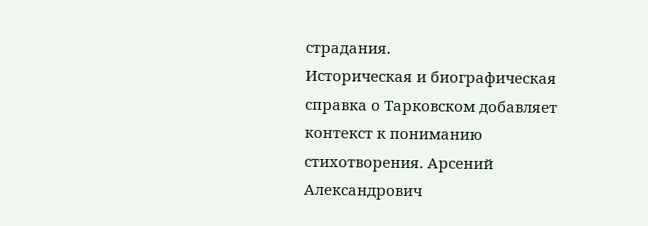страдания.
Историческая и биографическая справка о Тарковском добавляет контекст к пониманию стихотворения. Арсений Александрович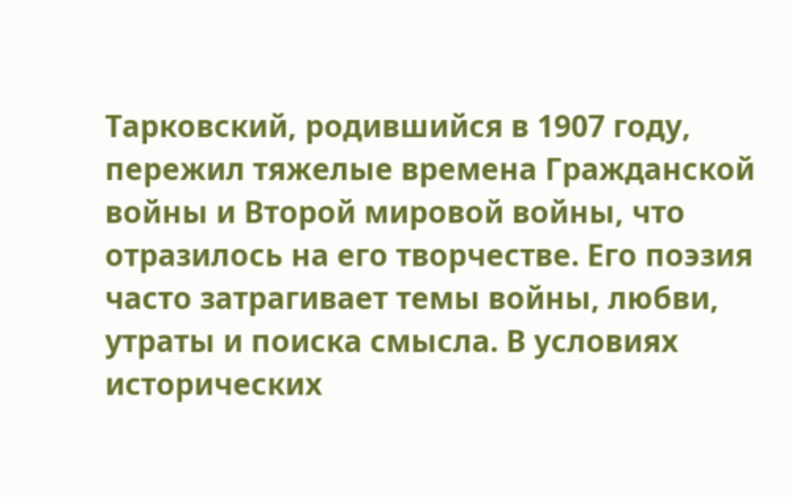Тарковский, родившийся в 1907 году, пережил тяжелые времена Гражданской войны и Второй мировой войны, что отразилось на его творчестве. Его поэзия часто затрагивает темы войны, любви, утраты и поиска смысла. В условиях исторических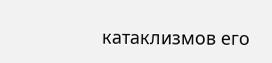катаклизмов его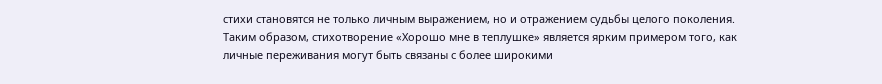стихи становятся не только личным выражением, но и отражением судьбы целого поколения.
Таким образом, стихотворение «Хорошо мне в теплушке» является ярким примером того, как личные переживания могут быть связаны с более широкими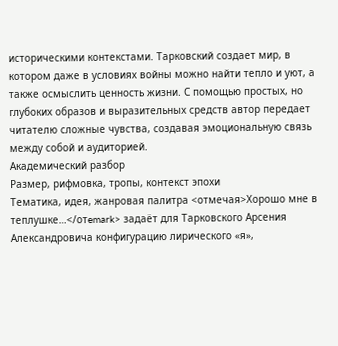историческими контекстами. Тарковский создает мир, в котором даже в условиях войны можно найти тепло и уют, а также осмыслить ценность жизни. С помощью простых, но глубоких образов и выразительных средств автор передает читателю сложные чувства, создавая эмоциональную связь между собой и аудиторией.
Академический разбор
Размер, рифмовка, тропы, контекст эпохи
Тематика, идея, жанровая палитра <отмечая>Хорошо мне в теплушке…</отemark> задаёт для Тарковского Арсения Александровича конфигурацию лирического «я»,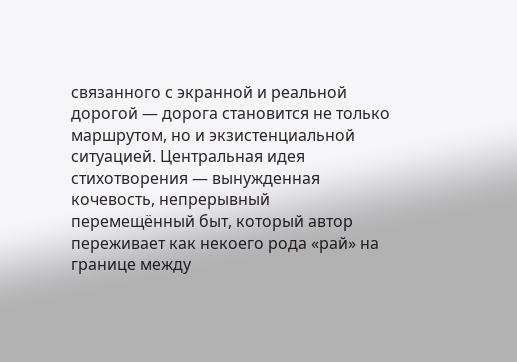связанного с экранной и реальной дорогой — дорога становится не только маршрутом, но и экзистенциальной ситуацией. Центральная идея стихотворения — вынужденная кочевость, непрерывный перемещённый быт, который автор переживает как некоего рода «рай» на границе между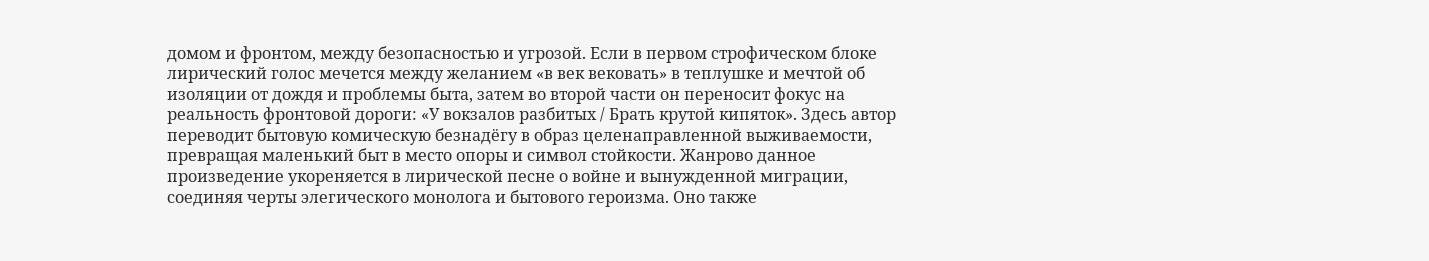домом и фронтом, между безопасностью и угрозой. Если в первом строфическом блоке лирический голос мечется между желанием «в век вековать» в теплушке и мечтой об изоляции от дождя и проблемы быта, затем во второй части он переносит фокус на реальность фронтовой дороги: «У вокзалов разбитых / Брать крутой кипяток». Здесь автор переводит бытовую комическую безнадёгу в образ целенаправленной выживаемости, превращая маленький быт в место опоры и символ стойкости. Жанрово данное произведение укореняется в лирической песне о войне и вынужденной миграции, соединяя черты элегического монолога и бытового героизма. Оно также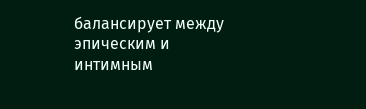балансирует между эпическим и интимным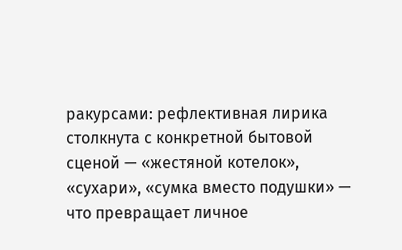ракурсами: рефлективная лирика столкнута с конкретной бытовой сценой — «жестяной котелок», «сухари», «сумка вместо подушки» — что превращает личное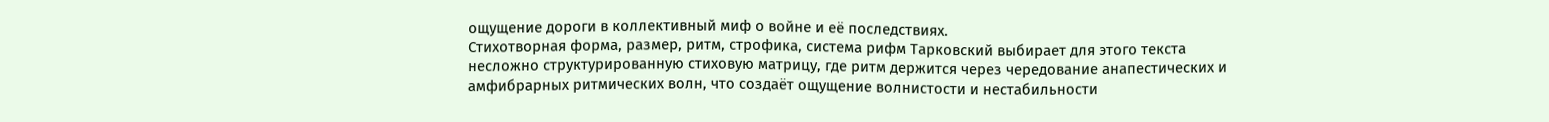ощущение дороги в коллективный миф о войне и её последствиях.
Стихотворная форма, размер, ритм, строфика, система рифм Тарковский выбирает для этого текста несложно структурированную стиховую матрицу, где ритм держится через чередование анапестических и амфибрарных ритмических волн, что создаёт ощущение волнистости и нестабильности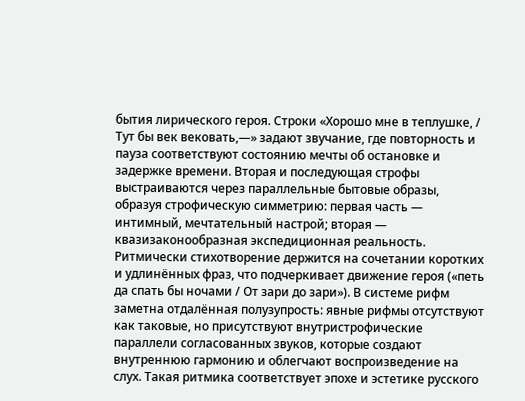бытия лирического героя. Строки «Хорошо мне в теплушке, / Тут бы век вековать,—» задают звучание, где повторность и пауза соответствуют состоянию мечты об остановке и задержке времени. Вторая и последующая строфы выстраиваются через параллельные бытовые образы, образуя строфическую симметрию: первая часть — интимный, мечтательный настрой; вторая — квазизаконообразная экспедиционная реальность. Ритмически стихотворение держится на сочетании коротких и удлинённых фраз, что подчеркивает движение героя («петь да спать бы ночами / От зари до зари»). В системе рифм заметна отдалённая полузупрость: явные рифмы отсутствуют как таковые, но присутствуют внутристрофические параллели согласованных звуков, которые создают внутреннюю гармонию и облегчают воспроизведение на слух. Такая ритмика соответствует эпохе и эстетике русского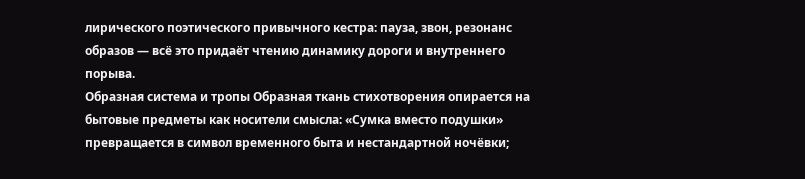лирического поэтического привычного кестра: пауза, звон, резонанс образов — всё это придаёт чтению динамику дороги и внутреннего порыва.
Образная система и тропы Образная ткань стихотворения опирается на бытовые предметы как носители смысла: «Сумка вместо подушки» превращается в символ временного быта и нестандартной ночёвки;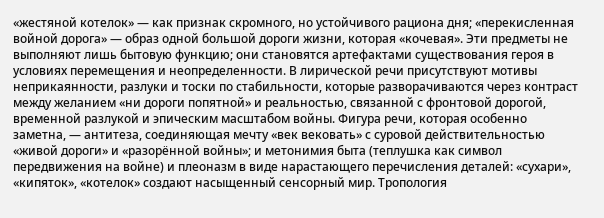«жестяной котелок» — как признак скромного, но устойчивого рациона дня; «перекисленная войной дорога» — образ одной большой дороги жизни, которая «кочевая». Эти предметы не выполняют лишь бытовую функцию; они становятся артефактами существования героя в условиях перемещения и неопределенности. В лирической речи присутствуют мотивы неприкаянности, разлуки и тоски по стабильности, которые разворачиваются через контраст между желанием «ни дороги попятной» и реальностью, связанной с фронтовой дорогой, временной разлукой и эпическим масштабом войны. Фигура речи, которая особенно заметна, — антитеза, соединяющая мечту «век вековать» с суровой действительностью «живой дороги» и «разорённой войны»; и метонимия быта (теплушка как символ передвижения на войне) и плеоназм в виде нарастающего перечисления деталей: «сухари», «кипяток», «котелок» создают насыщенный сенсорный мир. Тропология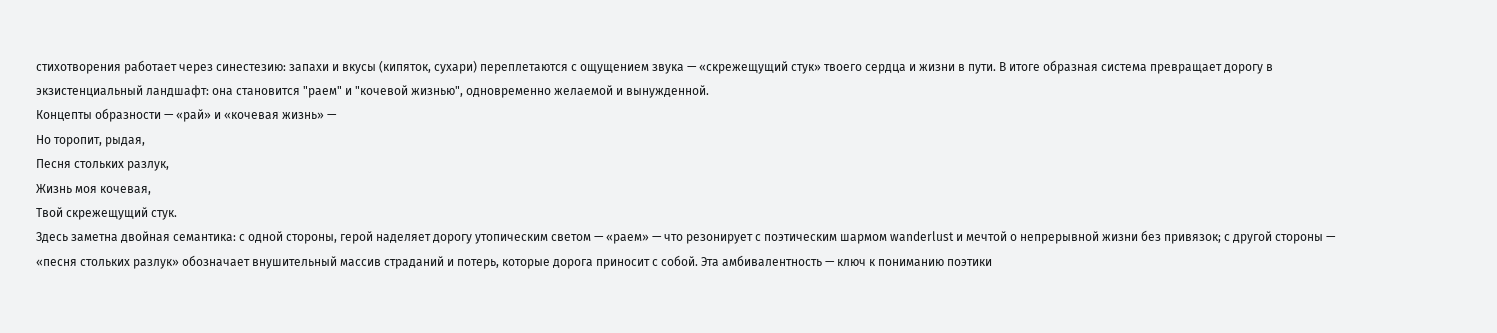стихотворения работает через синестезию: запахи и вкусы (кипяток, сухари) переплетаются с ощущением звука — «скрежещущий стук» твоего сердца и жизни в пути. В итоге образная система превращает дорогу в экзистенциальный ландшафт: она становится "раем" и "кочевой жизнью", одновременно желаемой и вынужденной.
Концепты образности — «рай» и «кочевая жизнь» —
Но торопит, рыдая,
Песня стольких разлук,
Жизнь моя кочевая,
Твой скрежещущий стук.
Здесь заметна двойная семантика: с одной стороны, герой наделяет дорогу утопическим светом — «раем» — что резонирует с поэтическим шармом wanderlust и мечтой о непрерывной жизни без привязок; с другой стороны — «песня стольких разлук» обозначает внушительный массив страданий и потерь, которые дорога приносит с собой. Эта амбивалентность — ключ к пониманию поэтики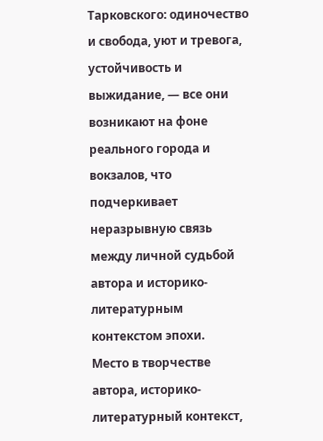Тарковского: одиночество и свобода, уют и тревога, устойчивость и выжидание, — все они возникают на фоне реального города и вокзалов, что подчеркивает неразрывную связь между личной судьбой автора и историко-литературным контекстом эпохи.
Место в творчестве автора, историко-литературный контекст,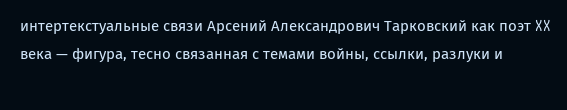интертекстуальные связи Арсений Александрович Тарковский как поэт XX века — фигура, тесно связанная с темами войны, ссылки, разлуки и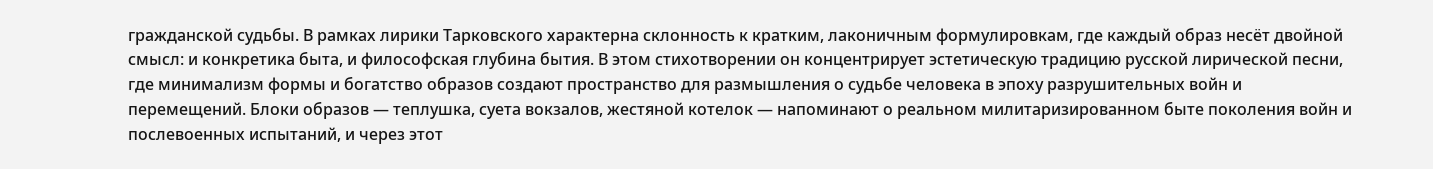гражданской судьбы. В рамках лирики Тарковского характерна склонность к кратким, лаконичным формулировкам, где каждый образ несёт двойной смысл: и конкретика быта, и философская глубина бытия. В этом стихотворении он концентрирует эстетическую традицию русской лирической песни, где минимализм формы и богатство образов создают пространство для размышления о судьбе человека в эпоху разрушительных войн и перемещений. Блоки образов — теплушка, суета вокзалов, жестяной котелок — напоминают о реальном милитаризированном быте поколения войн и послевоенных испытаний, и через этот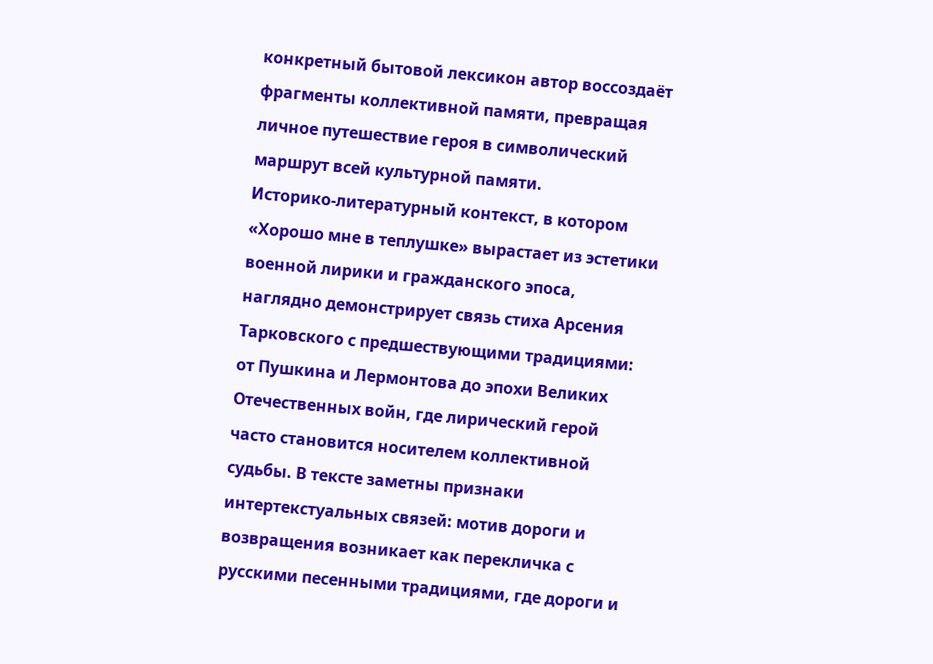конкретный бытовой лексикон автор воссоздаёт фрагменты коллективной памяти, превращая личное путешествие героя в символический маршрут всей культурной памяти.
Историко-литературный контекст, в котором «Хорошо мне в теплушке» вырастает из эстетики военной лирики и гражданского эпоса, наглядно демонстрирует связь стиха Арсения Тарковского с предшествующими традициями: от Пушкина и Лермонтова до эпохи Великих Отечественных войн, где лирический герой часто становится носителем коллективной судьбы. В тексте заметны признаки интертекстуальных связей: мотив дороги и возвращения возникает как перекличка с русскими песенными традициями, где дороги и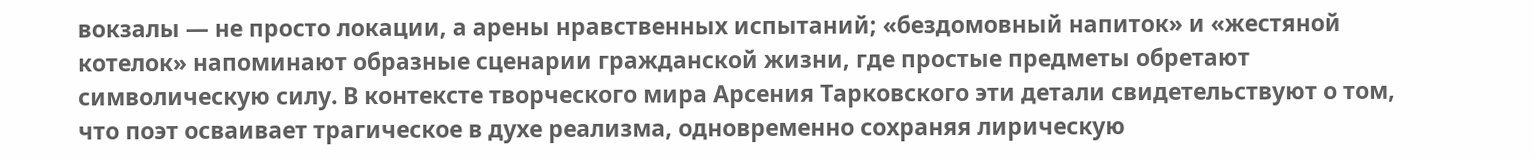вокзалы — не просто локации, а арены нравственных испытаний; «бездомовный напиток» и «жестяной котелок» напоминают образные сценарии гражданской жизни, где простые предметы обретают символическую силу. В контексте творческого мира Арсения Тарковского эти детали свидетельствуют о том, что поэт осваивает трагическое в духе реализма, одновременно сохраняя лирическую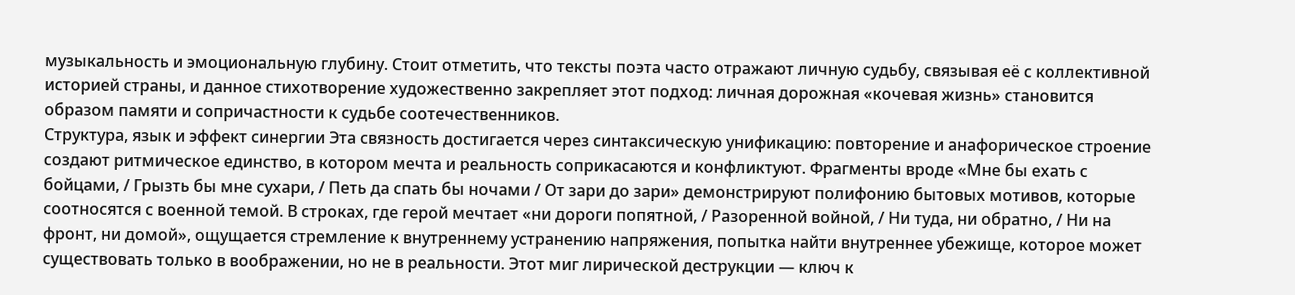музыкальность и эмоциональную глубину. Стоит отметить, что тексты поэта часто отражают личную судьбу, связывая её с коллективной историей страны, и данное стихотворение художественно закрепляет этот подход: личная дорожная «кочевая жизнь» становится образом памяти и сопричастности к судьбе соотечественников.
Структура, язык и эффект синергии Эта связность достигается через синтаксическую унификацию: повторение и анафорическое строение создают ритмическое единство, в котором мечта и реальность соприкасаются и конфликтуют. Фрагменты вроде «Мне бы ехать с бойцами, / Грызть бы мне сухари, / Петь да спать бы ночами / От зари до зари» демонстрируют полифонию бытовых мотивов, которые соотносятся с военной темой. В строках, где герой мечтает «ни дороги попятной, / Разоренной войной, / Ни туда, ни обратно, / Ни на фронт, ни домой», ощущается стремление к внутреннему устранению напряжения, попытка найти внутреннее убежище, которое может существовать только в воображении, но не в реальности. Этот миг лирической деструкции — ключ к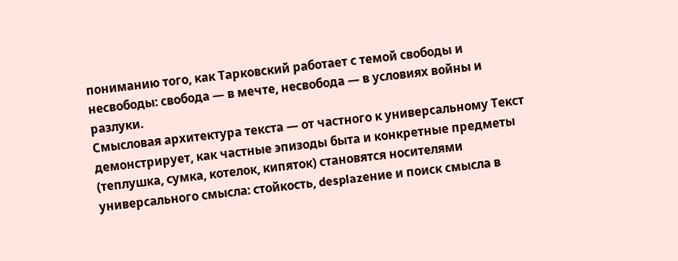пониманию того, как Тарковский работает с темой свободы и несвободы: свобода — в мечте, несвобода — в условиях войны и разлуки.
Смысловая архитектура текста — от частного к универсальному Текст демонстрирует, как частные эпизоды быта и конкретные предметы (теплушка, сумка, котелок, кипяток) становятся носителями универсального смысла: стойкость, desplazение и поиск смысла в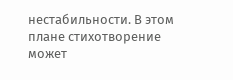нестабильности. В этом плане стихотворение может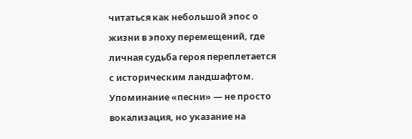читаться как небольшой эпос о жизни в эпоху перемещений, где личная судьба героя переплетается с историческим ландшафтом. Упоминание «песни» — не просто вокализация, но указание на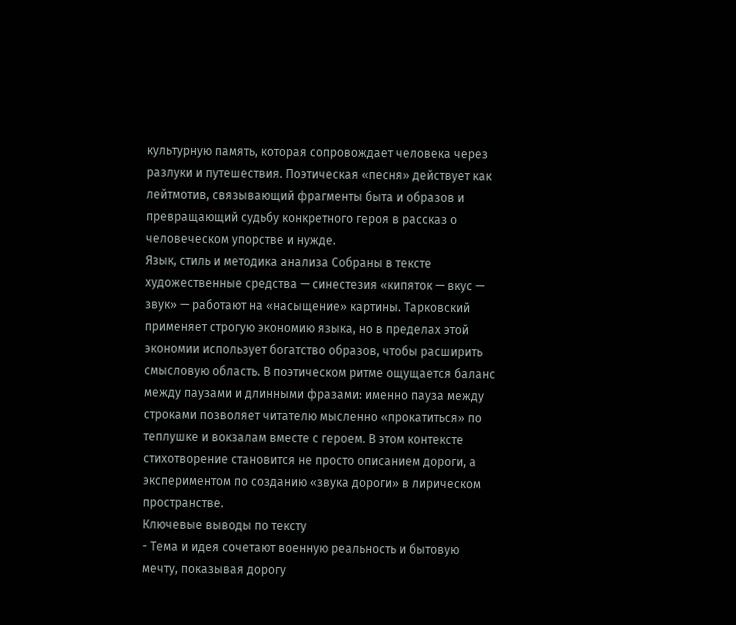культурную память, которая сопровождает человека через разлуки и путешествия. Поэтическая «песня» действует как лейтмотив, связывающий фрагменты быта и образов и превращающий судьбу конкретного героя в рассказ о человеческом упорстве и нужде.
Язык, стиль и методика анализа Собраны в тексте художественные средства — синестезия «кипяток — вкус — звук» — работают на «насыщение» картины. Тарковский применяет строгую экономию языка, но в пределах этой экономии использует богатство образов, чтобы расширить смысловую область. В поэтическом ритме ощущается баланс между паузами и длинными фразами: именно пауза между строками позволяет читателю мысленно «прокатиться» по теплушке и вокзалам вместе с героем. В этом контексте стихотворение становится не просто описанием дороги, а экспериментом по созданию «звука дороги» в лирическом пространстве.
Ключевые выводы по тексту
- Тема и идея сочетают военную реальность и бытовую мечту, показывая дорогу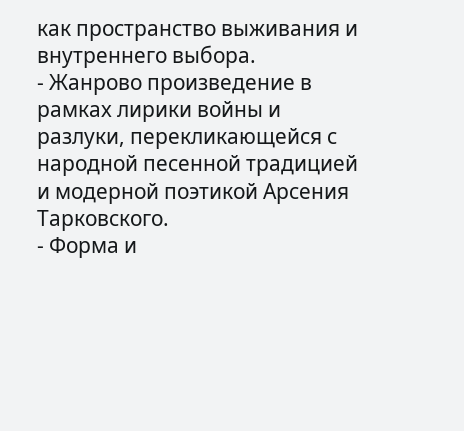как пространство выживания и внутреннего выбора.
- Жанрово произведение в рамках лирики войны и разлуки, перекликающейся с народной песенной традицией и модерной поэтикой Арсения Тарковского.
- Форма и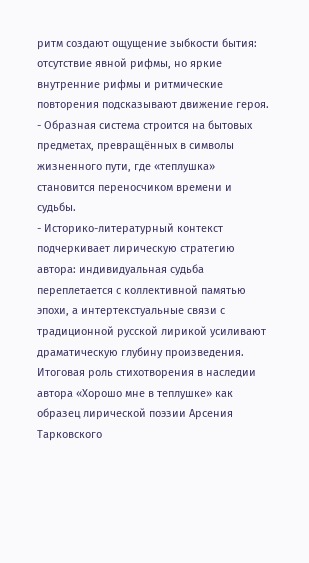ритм создают ощущение зыбкости бытия: отсутствие явной рифмы, но яркие внутренние рифмы и ритмические повторения подсказывают движение героя.
- Образная система строится на бытовых предмeтах, превращённых в символы жизненного пути, где «теплушка» становится переносчиком времени и судьбы.
- Историко-литературный контекст подчеркивает лирическую стратегию автора: индивидуальная судьба переплетается с коллективной памятью эпохи, а интертекстуальные связи с традиционной русской лирикой усиливают драматическую глубину произведения.
Итоговая роль стихотворения в наследии автора «Хорошо мне в теплушке» как образец лирической поэзии Арсения Тарковского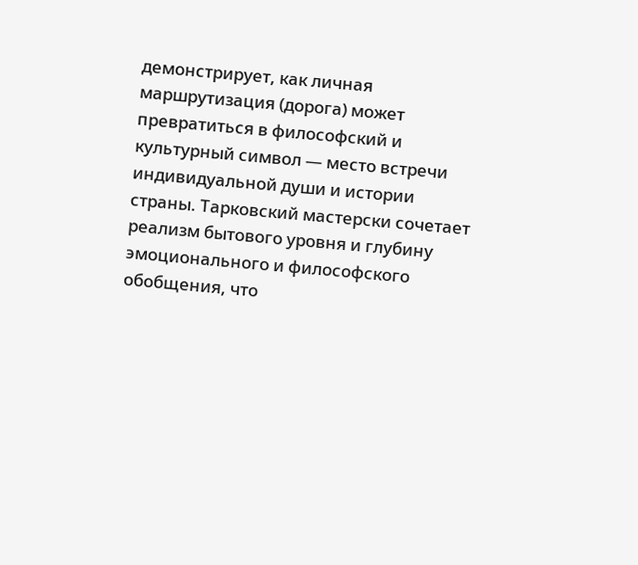демонстрирует, как личная маршрутизация (дорога) может превратиться в философский и культурный символ — место встречи индивидуальной души и истории страны. Тарковский мастерски сочетает реализм бытового уровня и глубину эмоционального и философского обобщения, что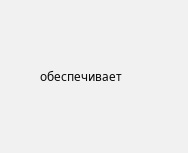обеспечивает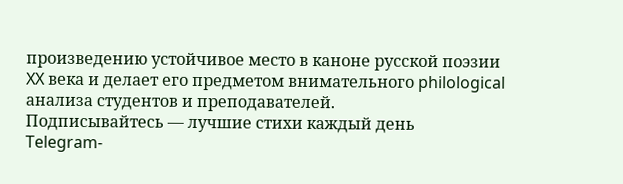произведению устойчивое место в каноне русской поэзии XX века и делает его предметом внимательного philological анализа студентов и преподавателей.
Подписывайтесь — лучшие стихи каждый день
Telegram-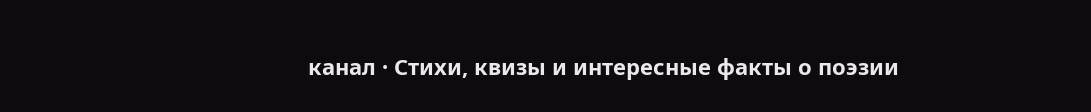канал · Стихи, квизы и интересные факты о поэзии